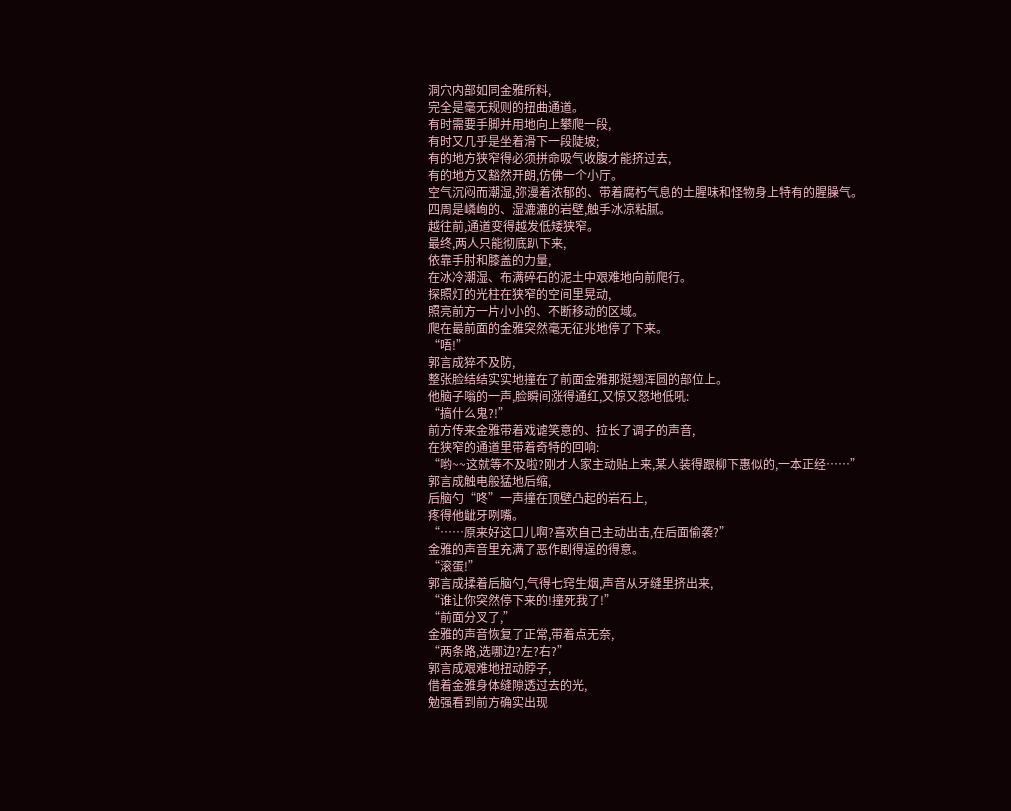洞穴内部如同金雅所料,
完全是毫无规则的扭曲通道。
有时需要手脚并用地向上攀爬一段,
有时又几乎是坐着滑下一段陡坡;
有的地方狭窄得必须拼命吸气收腹才能挤过去,
有的地方又豁然开朗,仿佛一个小厅。
空气沉闷而潮湿,弥漫着浓郁的、带着腐朽气息的土腥味和怪物身上特有的腥臊气。
四周是嶙峋的、湿漉漉的岩壁,触手冰凉粘腻。
越往前,通道变得越发低矮狭窄。
最终,两人只能彻底趴下来,
依靠手肘和膝盖的力量,
在冰冷潮湿、布满碎石的泥土中艰难地向前爬行。
探照灯的光柱在狭窄的空间里晃动,
照亮前方一片小小的、不断移动的区域。
爬在最前面的金雅突然毫无征兆地停了下来。
“唔!”
郭言成猝不及防,
整张脸结结实实地撞在了前面金雅那挺翘浑圆的部位上。
他脑子嗡的一声,脸瞬间涨得通红,又惊又怒地低吼:
“搞什么鬼?!”
前方传来金雅带着戏谑笑意的、拉长了调子的声音,
在狭窄的通道里带着奇特的回响:
“哟~~这就等不及啦?刚才人家主动贴上来,某人装得跟柳下惠似的,一本正经……”
郭言成触电般猛地后缩,
后脑勺“咚”一声撞在顶壁凸起的岩石上,
疼得他龇牙咧嘴。
“……原来好这口儿啊?喜欢自己主动出击,在后面偷袭?”
金雅的声音里充满了恶作剧得逞的得意。
“滚蛋!”
郭言成揉着后脑勺,气得七窍生烟,声音从牙缝里挤出来,
“谁让你突然停下来的!撞死我了!”
“前面分叉了,”
金雅的声音恢复了正常,带着点无奈,
“两条路,选哪边?左?右?”
郭言成艰难地扭动脖子,
借着金雅身体缝隙透过去的光,
勉强看到前方确实出现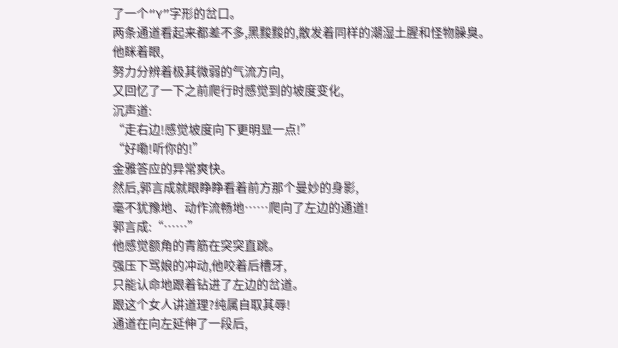了一个“Y”字形的岔口。
两条通道看起来都差不多,黑黢黢的,散发着同样的潮湿土腥和怪物臊臭。
他眯着眼,
努力分辨着极其微弱的气流方向,
又回忆了一下之前爬行时感觉到的坡度变化,
沉声道:
“走右边!感觉坡度向下更明显一点!”
“好嘞!听你的!”
金雅答应的异常爽快。
然后,郭言成就眼睁睁看着前方那个曼妙的身影,
毫不犹豫地、动作流畅地……爬向了左边的通道!
郭言成:“……”
他感觉额角的青筋在突突直跳。
强压下骂娘的冲动,他咬着后槽牙,
只能认命地跟着钻进了左边的岔道。
跟这个女人讲道理?纯属自取其辱!
通道在向左延伸了一段后,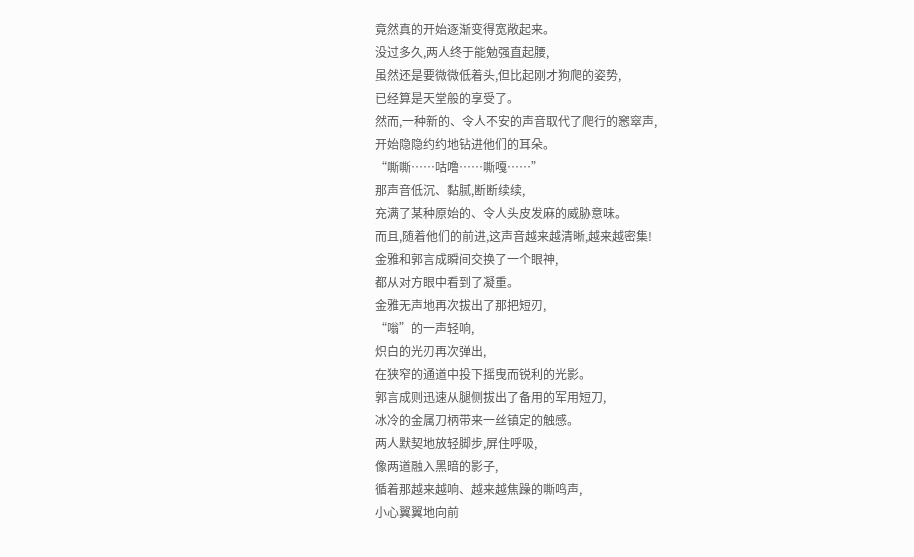竟然真的开始逐渐变得宽敞起来。
没过多久,两人终于能勉强直起腰,
虽然还是要微微低着头,但比起刚才狗爬的姿势,
已经算是天堂般的享受了。
然而,一种新的、令人不安的声音取代了爬行的窸窣声,
开始隐隐约约地钻进他们的耳朵。
“嘶嘶……咕噜……嘶嘎……”
那声音低沉、黏腻,断断续续,
充满了某种原始的、令人头皮发麻的威胁意味。
而且,随着他们的前进,这声音越来越清晰,越来越密集!
金雅和郭言成瞬间交换了一个眼神,
都从对方眼中看到了凝重。
金雅无声地再次拔出了那把短刃,
“嗡”的一声轻响,
炽白的光刃再次弹出,
在狭窄的通道中投下摇曳而锐利的光影。
郭言成则迅速从腿侧拔出了备用的军用短刀,
冰冷的金属刀柄带来一丝镇定的触感。
两人默契地放轻脚步,屏住呼吸,
像两道融入黑暗的影子,
循着那越来越响、越来越焦躁的嘶鸣声,
小心翼翼地向前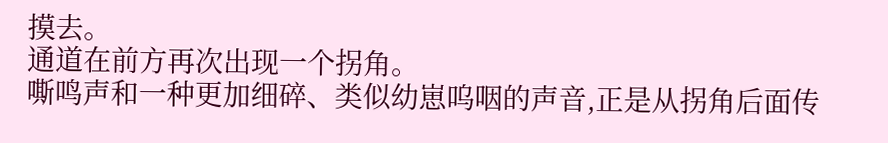摸去。
通道在前方再次出现一个拐角。
嘶鸣声和一种更加细碎、类似幼崽呜咽的声音,正是从拐角后面传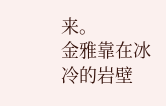来。
金雅靠在冰冷的岩壁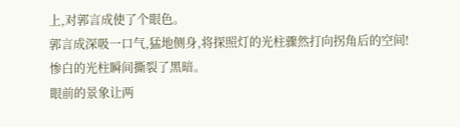上,对郭言成使了个眼色。
郭言成深吸一口气,猛地侧身,将探照灯的光柱骤然打向拐角后的空间!
惨白的光柱瞬间撕裂了黑暗。
眼前的景象让两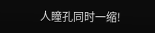人瞳孔同时一缩!